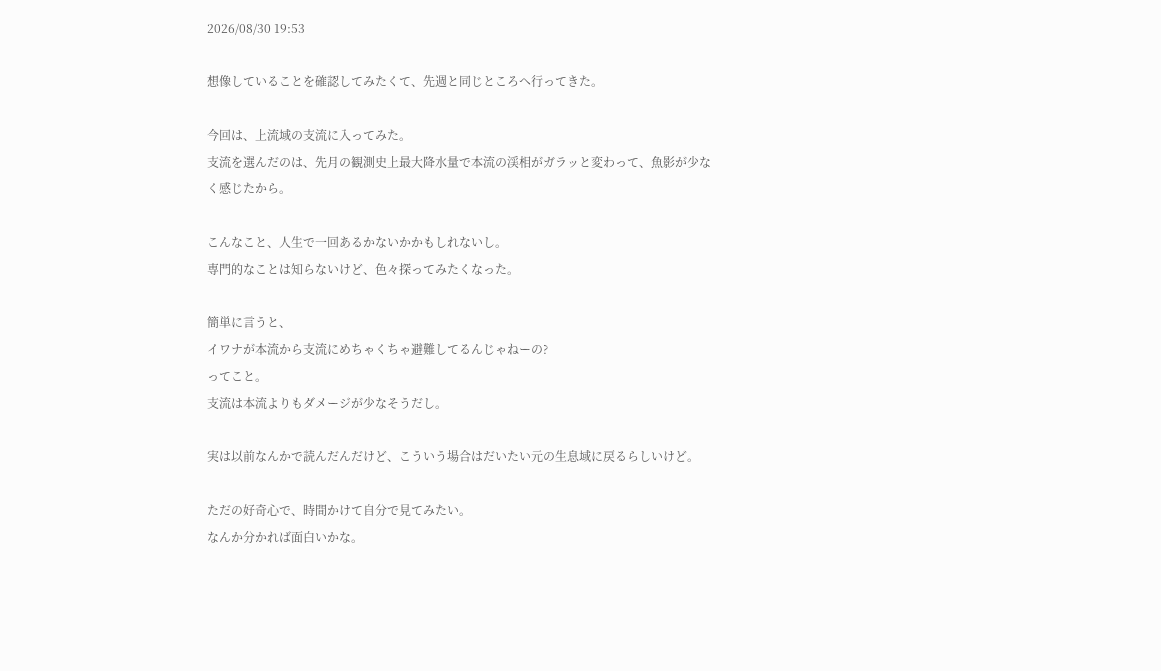2026/08/30 19:53

想像していることを確認してみたくて、先週と同じところへ行ってきた。

今回は、上流域の支流に入ってみた。
支流を選んだのは、先月の観測史上最大降水量で本流の渓相がガラッと変わって、魚影が少なく感じたから。

こんなこと、人生で一回あるかないかかもしれないし。
専門的なことは知らないけど、色々探ってみたくなった。

簡単に言うと、
イワナが本流から支流にめちゃくちゃ避難してるんじゃねーの?
ってこと。
支流は本流よりもダメージが少なそうだし。

実は以前なんかで読んだんだけど、こういう場合はだいたい元の生息域に戻るらしいけど。

ただの好奇心で、時間かけて自分で見てみたい。
なんか分かれば面白いかな。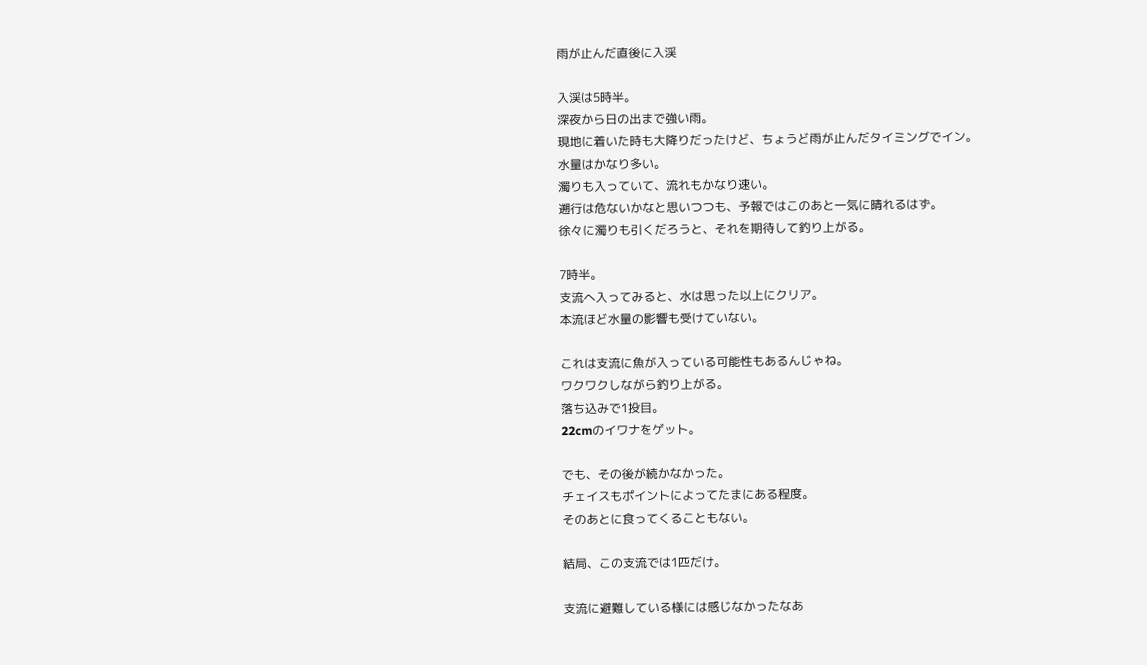雨が止んだ直後に入渓

入渓は5時半。
深夜から日の出まで強い雨。
現地に着いた時も大降りだったけど、ちょうど雨が止んだタイミングでイン。
水量はかなり多い。
濁りも入っていて、流れもかなり速い。
遡行は危ないかなと思いつつも、予報ではこのあと一気に晴れるはず。
徐々に濁りも引くだろうと、それを期待して釣り上がる。

7時半。
支流へ入ってみると、水は思った以上にクリア。
本流ほど水量の影響も受けていない。

これは支流に魚が入っている可能性もあるんじゃね。
ワクワクしながら釣り上がる。
落ち込みで1投目。
22cmのイワナをゲット。

でも、その後が続かなかった。
チェイスもポイントによってたまにある程度。
そのあとに食ってくることもない。

結局、この支流では1匹だけ。

支流に避難している様には感じなかったなあ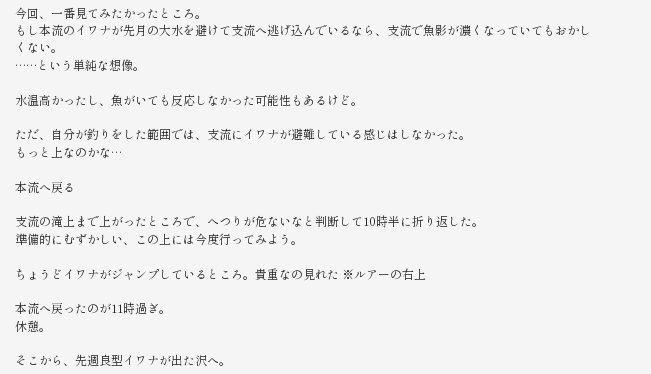今回、一番見てみたかったところ。
もし本流のイワナが先月の大水を避けて支流へ逃げ込んでいるなら、支流で魚影が濃くなっていてもおかしくない。
……という単純な想像。

水温高かったし、魚がいても反応しなかった可能性もあるけど。

ただ、自分が釣りをした範囲では、支流にイワナが避難している感じはしなかった。
もっと上なのかな…

本流へ戻る

支流の滝上まで上がったところで、へつりが危ないなと判断して10時半に折り返した。
準備的にむずかしい、この上には今度行ってみよう。

ちょうどイワナがジャンプしているところ。貴重なの見れた ※ルアーの右上

本流へ戻ったのが11時過ぎ。
休憩。

そこから、先週良型イワナが出た沢へ。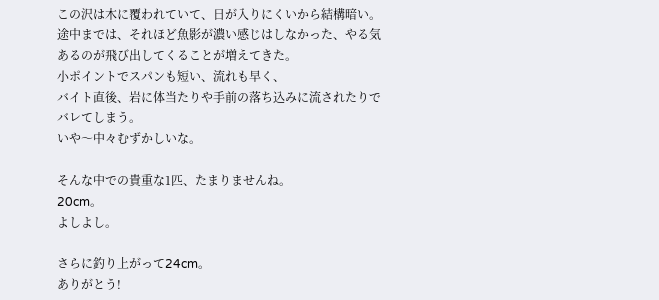この沢は木に覆われていて、日が入りにくいから結構暗い。
途中までは、それほど魚影が濃い感じはしなかった、やる気あるのが飛び出してくることが増えてきた。
小ポイントでスパンも短い、流れも早く、
バイト直後、岩に体当たりや手前の落ち込みに流されたりでバレてしまう。
いや〜中々むずかしいな。

そんな中での貴重な1匹、たまりませんね。
20cm。
よしよし。

さらに釣り上がって24cm。
ありがとう!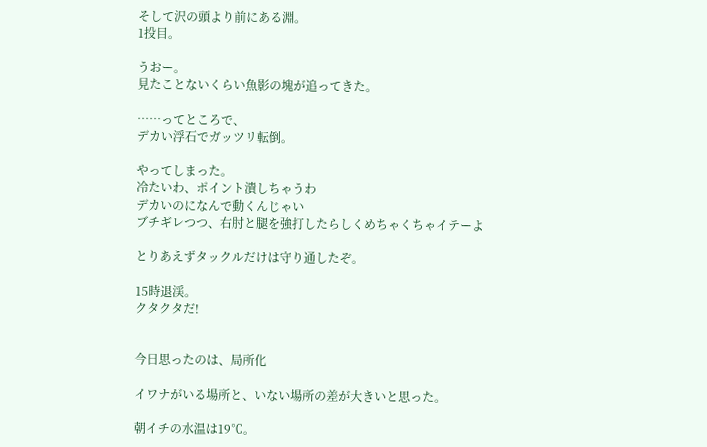そして沢の頭より前にある淵。
1投目。

うおー。
見たことないくらい魚影の塊が追ってきた。

……ってところで、
デカい浮石でガッツリ転倒。

やってしまった。
冷たいわ、ポイント潰しちゃうわ
デカいのになんで動くんじゃい
ブチギレつつ、右肘と腿を強打したらしくめちゃくちゃイテーよ

とりあえずタックルだけは守り通したぞ。

15時退渓。
クタクタだ!


今日思ったのは、局所化

イワナがいる場所と、いない場所の差が大きいと思った。

朝イチの水温は19℃。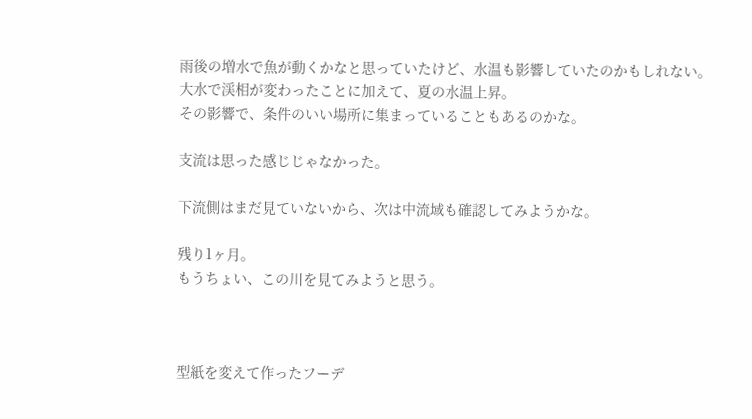雨後の増水で魚が動くかなと思っていたけど、水温も影響していたのかもしれない。
大水で渓相が変わったことに加えて、夏の水温上昇。
その影響で、条件のいい場所に集まっていることもあるのかな。

支流は思った感じじゃなかった。

下流側はまだ見ていないから、次は中流域も確認してみようかな。

残り1ヶ月。
もうちょい、この川を見てみようと思う。



型紙を変えて作ったフーデ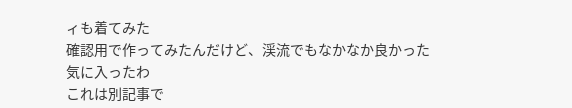ィも着てみた
確認用で作ってみたんだけど、渓流でもなかなか良かった
気に入ったわ
これは別記事で